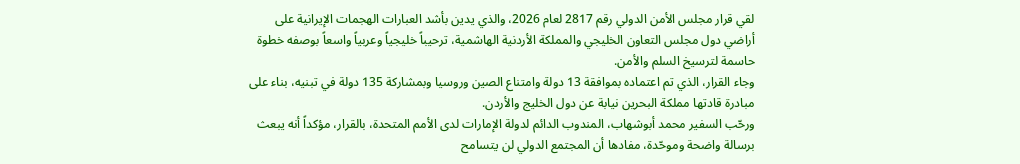لقي قرار مجلس الأمن الدولي رقم 2817 لعام 2026، والذي يدين بأشد العبارات الهجمات الإيرانية على أراضي دول مجلس التعاون الخليجي والمملكة الأردنية الهاشمية، ترحيباً خليجياً وعربياً واسعاً بوصفه خطوة حاسمة لترسيخ السلم والأمن.
وجاء القرار، الذي تم اعتماده بموافقة 13 دولة وامتناع الصين وروسيا وبمشاركة 135 دولة في تبنيه، بناء على مبادرة قادتها مملكة البحرين نيابة عن دول الخليج والأردن.
ورحّب السفير محمد أبوشهاب، المندوب الدائم لدولة الإمارات لدى الأمم المتحدة، بالقرار، مؤكداً أنه يبعث برسالة واضحة وموحّدة، مفادها أن المجتمع الدولي لن يتسامح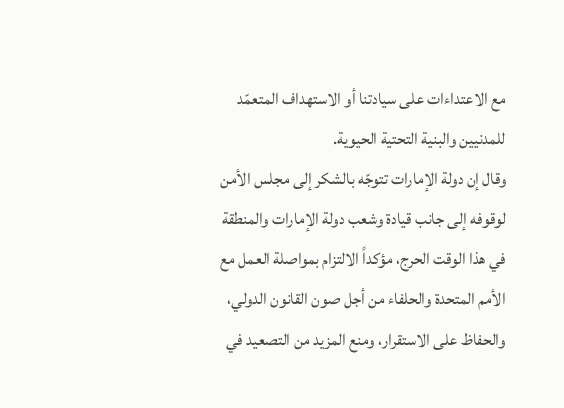مع الاعتداءات على سيادتنا أو الاستهداف المتعمّد للمدنيين والبنية التحتية الحيوية.
وقال إن دولة الإمارات تتوجّه بالشكر إلى مجلس الأمن لوقوفه إلى جانب قيادة وشعب دولة الإمارات والمنطقة في هذا الوقت الحرج، مؤكداً الالتزام بمواصلة العمل مع الأمم المتحدة والحلفاء من أجل صون القانون الدولي، والحفاظ على الاستقرار، ومنع المزيد من التصعيد في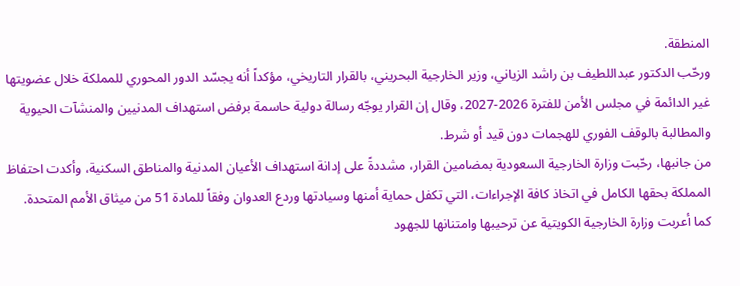المنطقة.
ورحّب الدكتور عبداللطيف بن راشد الزياني، وزير الخارجية البحريني، بالقرار التاريخي، مؤكداً أنه يجسّد الدور المحوري للمملكة خلال عضويتها غير الدائمة في مجلس الأمن للفترة 2026-2027، وقال إن القرار يوجّه رسالة دولية حاسمة برفض استهداف المدنيين والمنشآت الحيوية والمطالبة بالوقف الفوري للهجمات دون قيد أو شرط.
من جانبها، رحّبت وزارة الخارجية السعودية بمضامين القرار، مشددةً على إدانة استهداف الأعيان المدنية والمناطق السكنية، وأكدت احتفاظ المملكة بحقها الكامل في اتخاذ كافة الإجراءات، التي تكفل حماية أمنها وسيادتها وردع العدوان وفقاً للمادة 51 من ميثاق الأمم المتحدة.
كما أعربت وزارة الخارجية الكويتية عن ترحيبها وامتنانها للجهود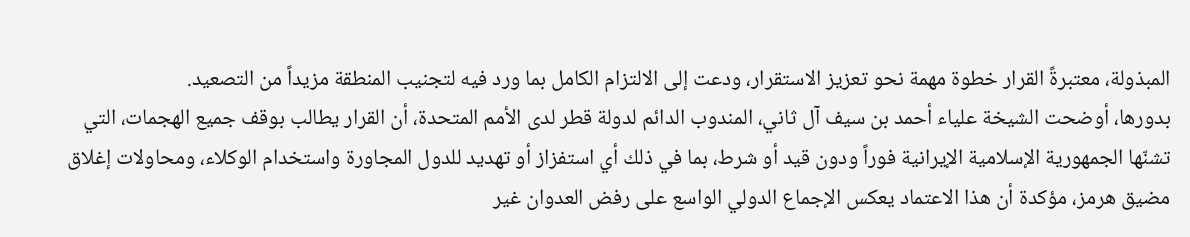المبذولة، معتبرةً القرار خطوة مهمة نحو تعزيز الاستقرار، ودعت إلى الالتزام الكامل بما ورد فيه لتجنيب المنطقة مزيداً من التصعيد.
بدورها، أوضحت الشيخة علياء أحمد بن سيف آل ثاني، المندوب الدائم لدولة قطر لدى الأمم المتحدة، أن القرار يطالب بوقف جميع الهجمات، التي تشنّها الجمهورية الإسلامية الإيرانية فوراً ودون قيد أو شرط، بما في ذلك أي استفزاز أو تهديد للدول المجاورة واستخدام الوكلاء، ومحاولات إغلاق مضيق هرمز، مؤكدة أن هذا الاعتماد يعكس الإجماع الدولي الواسع على رفض العدوان غير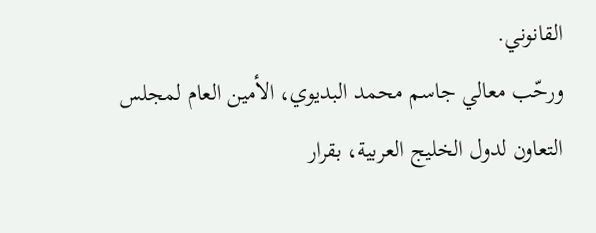القانوني.
ورحّب معالي جاسم محمد البديوي، الأمين العام لمجلس التعاون لدول الخليج العربية، بقرار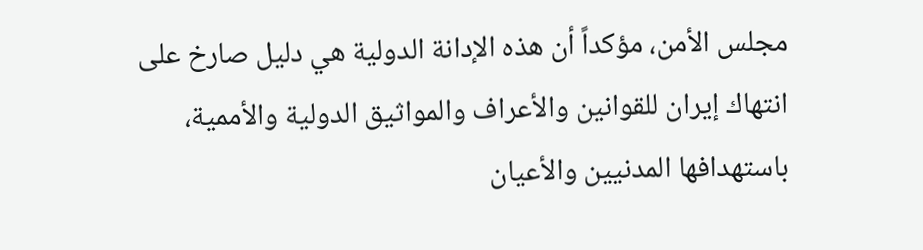مجلس الأمن، مؤكداً أن هذه الإدانة الدولية هي دليل صارخ على انتهاك إيران للقوانين والأعراف والمواثيق الدولية والأممية، باستهدافها المدنيين والأعيان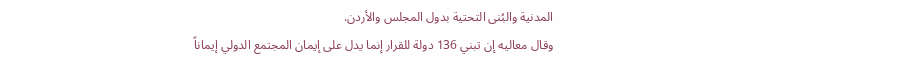المدنية والبُنى التحتية بدول المجلس والأردن.
وقال معاليه إن تبني 136 دولة للقرار إنما يدل على إيمان المجتمع الدولي إيماناً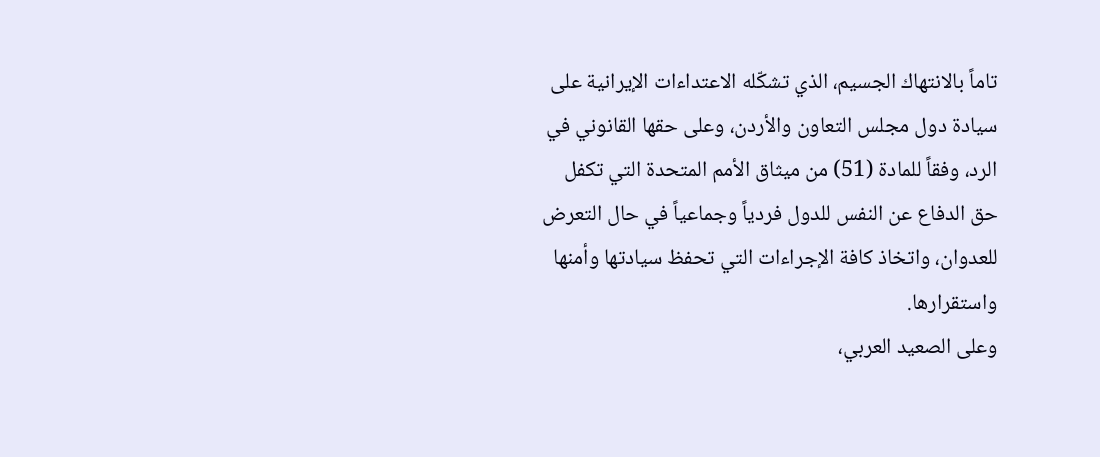تاماً بالانتهاك الجسيم، الذي تشكّله الاعتداءات الإيرانية على سيادة دول مجلس التعاون والأردن، وعلى حقها القانوني في الرد، وفقاً للمادة (51) من ميثاق الأمم المتحدة التي تكفل حق الدفاع عن النفس للدول فردياً وجماعياً في حال التعرض للعدوان، واتخاذ كافة الإجراءات التي تحفظ سيادتها وأمنها واستقرارها.
وعلى الصعيد العربي،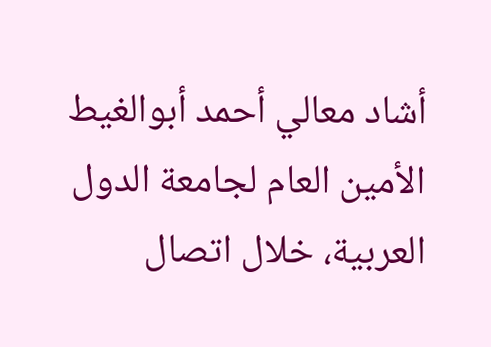أشاد معالي أحمد أبوالغيط الأمين العام لجامعة الدول العربية، خلال اتصال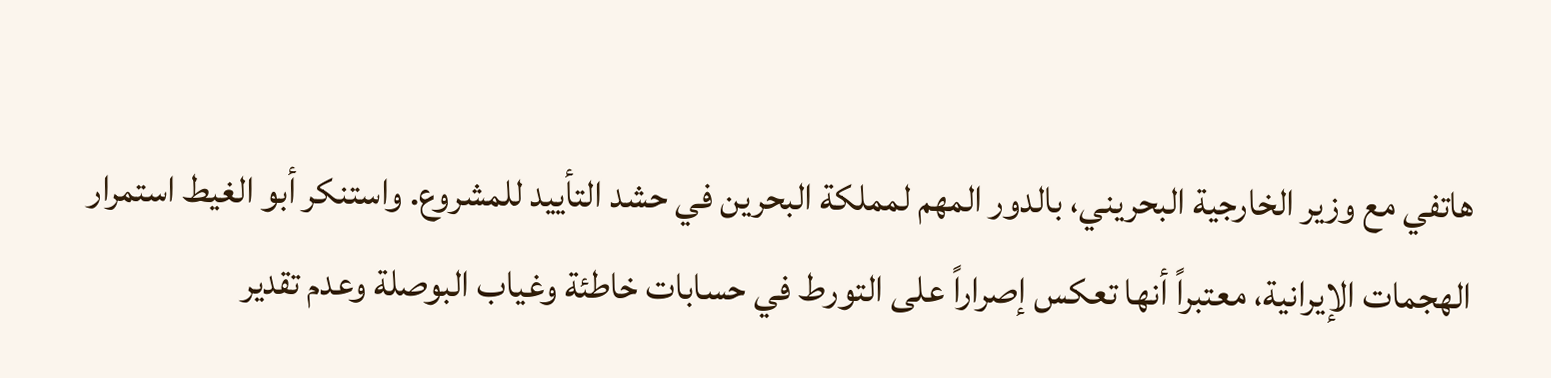هاتفي مع وزير الخارجية البحريني، بالدور المهم لمملكة البحرين في حشد التأييد للمشروع. واستنكر أبو الغيط استمرار الهجمات الإيرانية، معتبراً أنها تعكس إصراراً على التورط في حسابات خاطئة وغياب البوصلة وعدم تقدير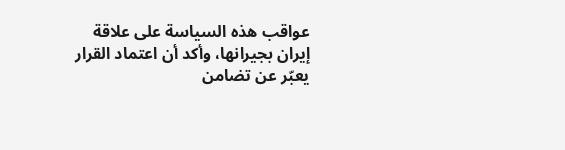عواقب هذه السياسة على علاقة إيران بجيرانها، وأكد أن اعتماد القرار يعبّر عن تضامن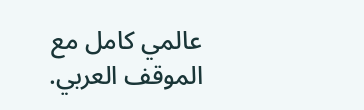عالمي كامل مع الموقف العربي.